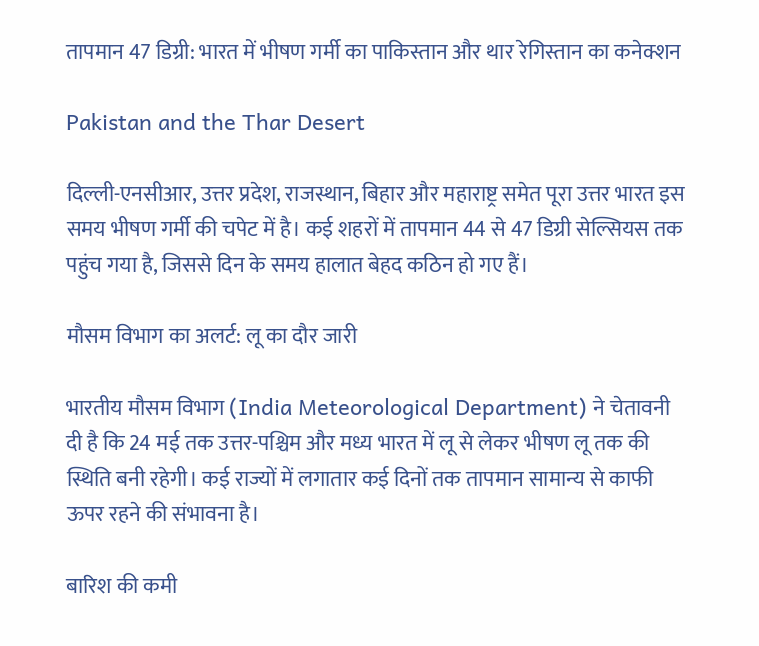तापमान 47 डिग्री: भारत में भीषण गर्मी का पाकिस्तान और थार रेगिस्तान का कनेक्शन

Pakistan and the Thar Desert

दिल्ली-एनसीआर, उत्तर प्रदेश, राजस्थान, बिहार और महाराष्ट्र समेत पूरा उत्तर भारत इस समय भीषण गर्मी की चपेट में है। कई शहरों में तापमान 44 से 47 डिग्री सेल्सियस तक पहुंच गया है, जिससे दिन के समय हालात बेहद कठिन हो गए हैं।

मौसम विभाग का अलर्ट: लू का दौर जारी

भारतीय मौसम विभाग (India Meteorological Department) ने चेतावनी दी है कि 24 मई तक उत्तर-पश्चिम और मध्य भारत में लू से लेकर भीषण लू तक की स्थिति बनी रहेगी। कई राज्यों में लगातार कई दिनों तक तापमान सामान्य से काफी ऊपर रहने की संभावना है।

बारिश की कमी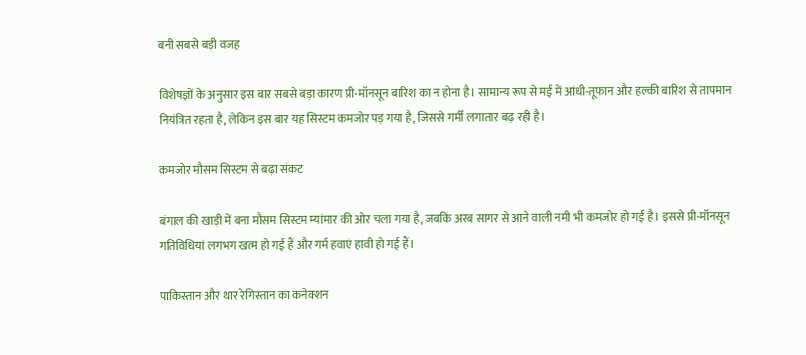बनी सबसे बड़ी वजह

विशेषज्ञों के अनुसार इस बार सबसे बड़ा कारण प्री-मॉनसून बारिश का न होना है। सामान्य रूप से मई में आंधी-तूफान और हल्की बारिश से तापमान नियंत्रित रहता है, लेकिन इस बार यह सिस्टम कमजोर पड़ गया है, जिससे गर्मी लगातार बढ़ रही है।

कमजोर मौसम सिस्टम से बढ़ा संकट

बंगाल की खाड़ी में बना मौसम सिस्टम म्यांमार की ओर चला गया है, जबकि अरब सागर से आने वाली नमी भी कमजोर हो गई है। इससे प्री-मॉनसून गतिविधियां लगभग खत्म हो गई हैं और गर्म हवाएं हावी हो गई हैं।

पाकिस्तान और थार रेगिस्तान का कनेक्शन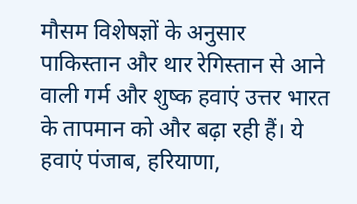मौसम विशेषज्ञों के अनुसार पाकिस्तान और थार रेगिस्तान से आने वाली गर्म और शुष्क हवाएं उत्तर भारत के तापमान को और बढ़ा रही हैं। ये हवाएं पंजाब, हरियाणा,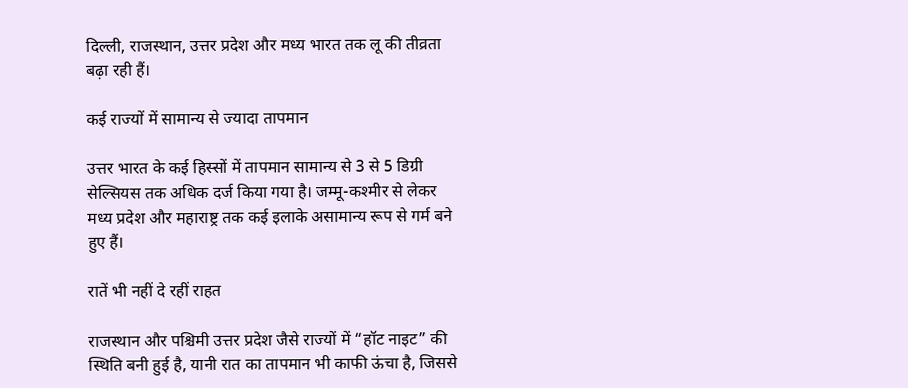दिल्ली, राजस्थान, उत्तर प्रदेश और मध्य भारत तक लू की तीव्रता बढ़ा रही हैं।

कई राज्यों में सामान्य से ज्यादा तापमान

उत्तर भारत के कई हिस्सों में तापमान सामान्य से 3 से 5 डिग्री सेल्सियस तक अधिक दर्ज किया गया है। जम्मू-कश्मीर से लेकर मध्य प्रदेश और महाराष्ट्र तक कई इलाके असामान्य रूप से गर्म बने हुए हैं।

रातें भी नहीं दे रहीं राहत

राजस्थान और पश्चिमी उत्तर प्रदेश जैसे राज्यों में “हॉट नाइट” की स्थिति बनी हुई है, यानी रात का तापमान भी काफी ऊंचा है, जिससे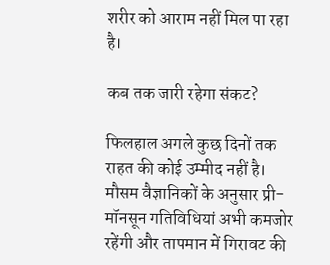शरीर को आराम नहीं मिल पा रहा है।

कब तक जारी रहेगा संकट?

फिलहाल अगले कुछ दिनों तक राहत की कोई उम्मीद नहीं है। मौसम वैज्ञानिकों के अनुसार प्री-मॉनसून गतिविधियां अभी कमजोर रहेंगी और तापमान में गिरावट की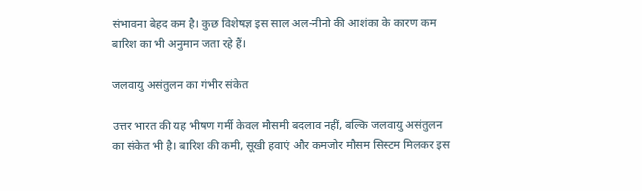संभावना बेहद कम है। कुछ विशेषज्ञ इस साल अल-नीनो की आशंका के कारण कम बारिश का भी अनुमान जता रहे हैं।

जलवायु असंतुलन का गंभीर संकेत

उत्तर भारत की यह भीषण गर्मी केवल मौसमी बदलाव नहीं, बल्कि जलवायु असंतुलन का संकेत भी है। बारिश की कमी, सूखी हवाएं और कमजोर मौसम सिस्टम मिलकर इस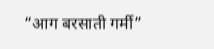“आग बरसाती गर्मी”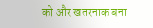को और खतरनाक बना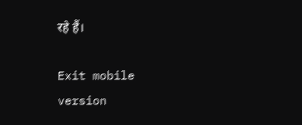रहे हैं।

Exit mobile version